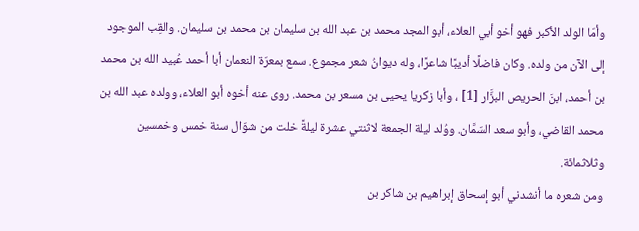وأمّا الولد الأكبر فهو أخو أبي العلاء، أبو المجد محمد بن عبد الله بن سليمان بن محمد بن سليمان. والقِب الموجود إلى الآن من ولده. وكان فاضلًا أديبًا شاعرًا، وله ديوانُ شعر مجموع. سمع بمعرّة النعمان أبا أحمد عُبيد الله بن محمد بن أحمد، ابنَ الحريص البزَّار [1] ، وأبا زكريا يحيى بن مسعر بن محمد. روى عنه أخوه أبو العلاء، وولده عبد الله بن محمد القاضي، وأبو سعد السّمَّان. ووُلد ليلة الجمعة لاثنتي عشرة ليلةً خلت من شوّال سنة خمس وخمسين وثلاثمائة.
ومن شعره ما أنشدني أبو إسحاق إبراهيم بن شاكر بن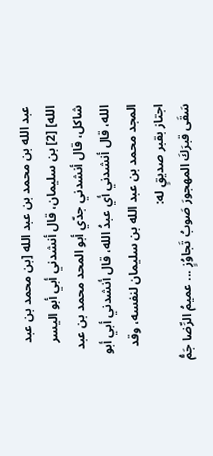عبد الله بن محمد بن عبد الله [بن محمد بن عبد الله] [2] بن سليمان، قال أنشدني أبي أبو اليسر شاكل، قال أنشدني جدّي أبو المحد محمد بن عبد الله، قال أنشدني أي عبدُ الله، قال أنشدني أبي أبو المجد محمد بن عبد الله بن سليمان لنفسه، وقد اجتاز بقبر صديقٍ له:
سَقَى قبرَكَ المهجورَ صَوبُ تَجاوُزٍ ... عميمُ الرِّضا جَمُّ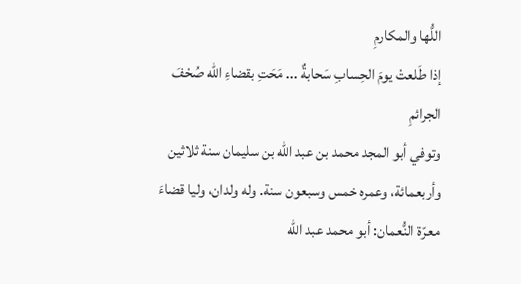اللُّها والمكارمِ
إذا طَلعتْ يومَ الحِسابِ سَحابةٌ ... مَحَتِ بقضاءِ الله صُحْفَ الجرائمِ
وتوفي أبو المجد محمد بن عبد الله بن سليمان سنة ثلاثين وأربعمائة، وعمره خمس وسبعون سنة. وله ولدان، وليا قضاءَ معرّة النُّعمان: أبو محمد عبد الله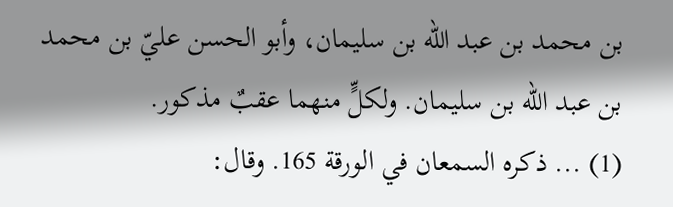بن محمد بن عبد الله بن سليمان، وأبو الحسن عليّ بن محمد بن عبد الله بن سليمان. ولكلٍّ منهما عقبٌ مذكور.
(1) ... ذكره السمعان في الورقة 165. وقال: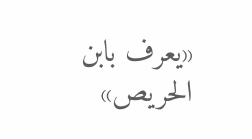«يعرف بابن الحريص»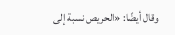وقال أيضًا: «الحريص نسبة إلى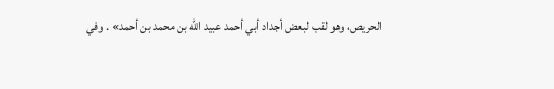الحريص، وهو لقب لبعض أجداد أبي أحمد عبيد الله بن محمد بن أحمد» . وفي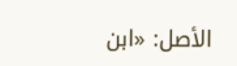الأصل: «ابن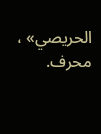الحريصي» ، محرف.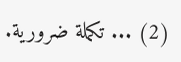(2) ... تكملة ضرورية.